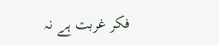فکر غربت ہے نہ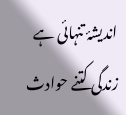اندیشۂ تنہائی ہے
زندگی کتنے حوادث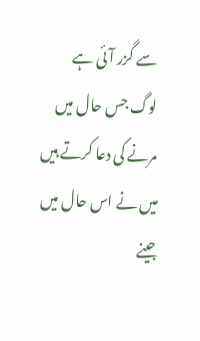سے گزر آئی ہے
لوگ جس حال میں مرنے کی دعا کرتے ہیں
میں نے اس حال میں جینے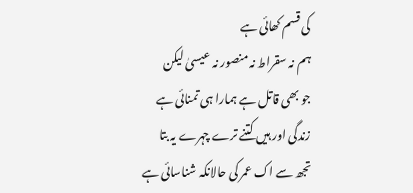کی قسم کھائی ہے
ہم نہ سقراط نہ منصور نہ عیسیٰ لیکن
جو بھی قاتل ہے ہمارا ہی تمنائی ہے
زندگی اور ہیں کتنے ترے چہرے یہ بتا
تجھ سے اک عمر کی حالانکہ شناسائی ہے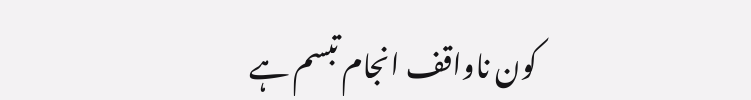کون ناواقف انجام تبسم ہے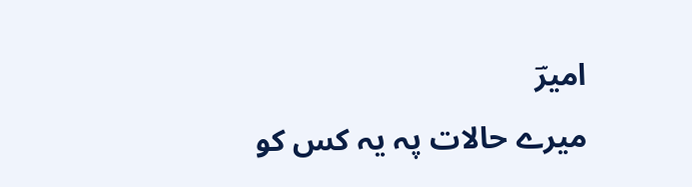امیرؔ
میرے حالات پہ یہ کس کو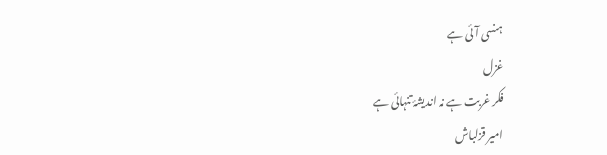ہنسی آئی ہے
غزل
فکر غربت ہے نہ اندیشۂ تنہائی ہے
امیر قزلباش